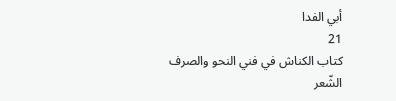أبي الفدا
21
كتاب الكناش في فني النحو والصرف
الشّعر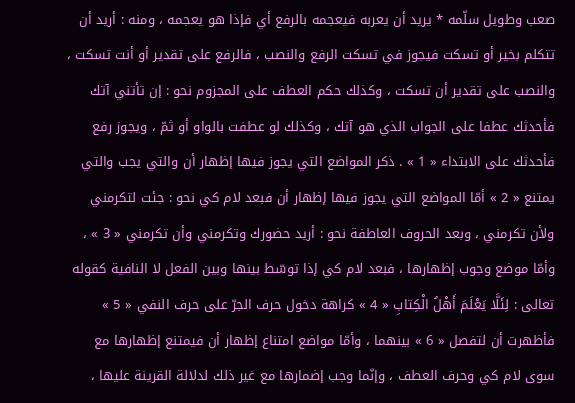صعب وطويل سلّمه * يريد أن يعربه فيعجمه بالرفع أي فإذا هو يعجمه ، ومنه : أريد أن تتكلم بخير أو تسكت فيجوز في تسكت الرفع والنصب ، فالرفع على تقدير أو أنت تسكت ، والنصب على تقدير أن تسكت ، وكذلك حكم العطف على المجزوم نحو : إن تأتني آتك فأحدثك عطفا على الجواب الذي هو آتك ، وكذلك لو عطفت بالواو أو ثمّ ، ويجوز رفع فأحدثك على الابتداء « 1 » . ذكر المواضع التي يجوز فيها إظهار أن والتي يجب والتي يمتنع « 2 » أمّا المواضع التي يجوز فيها إظهار أن فبعد لام كي نحو : جئت لتكرمني ولأن تكرمني ، وبعد الحروف العاطفة نحو : أريد حضورك وتكرمني وأن تكرمني « 3 » ، وأمّا موضع وجوب إظهارها ، فبعد لام كي إذا توسّط بينها وبين الفعل لا النافية كقوله تعالى : لِئَلَّا يَعْلَمَ أَهْلُ الْكِتابِ « 4 » كراهة دخول حرف الجرّ على حرف النفي « 5 » فأظهرت أن لتفصل « 6 » بينهما ، وأمّا مواضع امتناع إظهار أن فيمتنع إظهارها مع سوى لام كي وحرف العطف ، وإنّما وجب إضمارها مع غير ذلك لدلالة القرينة عليها ،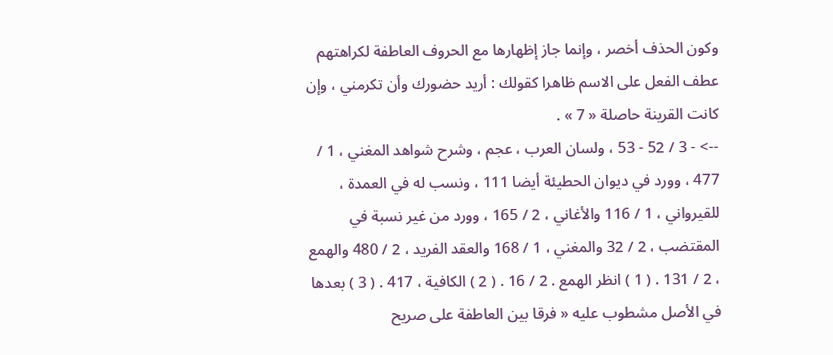وكون الحذف أخصر ، وإنما جاز إظهارها مع الحروف العاطفة لكراهتهم عطف الفعل على الاسم ظاهرا كقولك : أريد حضورك وأن تكرمني ، وإن كانت القرينة حاصلة « 7 » .
--> - 3 / 52 - 53 ، ولسان العرب ، عجم ، وشرح شواهد المغني ، 1 / 477 ، وورد في ديوان الحطيئة أيضا 111 ، ونسب له في العمدة ، للقيرواني ، 1 / 116 والأغاني ، 2 / 165 ، وورد من غير نسبة في المقتضب ، 2 / 32 والمغني ، 1 / 168 والعقد الفريد ، 2 / 480 والهمع ، 2 / 131 . ( 1 ) انظر الهمع . 2 / 16 . ( 2 ) الكافية ، 417 . ( 3 ) بعدها في الأصل مشطوب عليه « فرقا بين العاطفة على صريح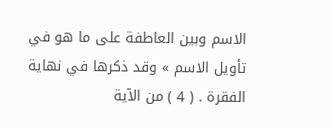الاسم وبين العاطفة على ما هو في تأويل الاسم » وقد ذكرها في نهاية الفقرة . ( 4 ) من الآية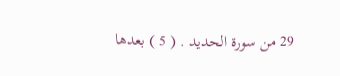29 من سورة الحديد . ( 5 ) بعدها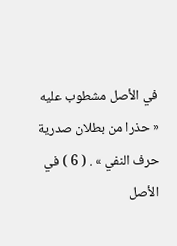في الأصل مشطوب عليه « حذرا من بطلان صدرية حرف النفي » . ( 6 ) في الأصل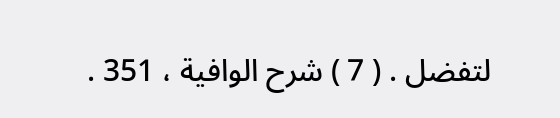لتفضل . ( 7 ) شرح الوافية ، 351 .